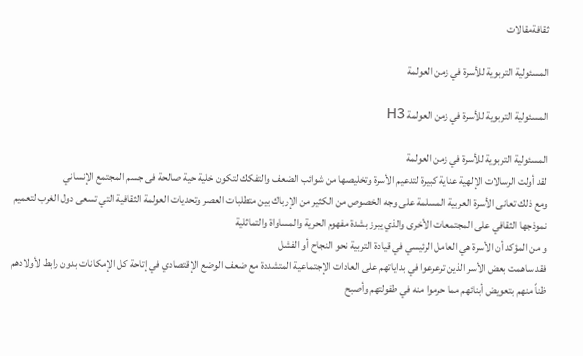ثقافةمقالات

المسئولية التربوية للأسرة في زمن العولمة

المسئولية التربوية للأسرة في زمن العولمة H3

المسئولية التربوية للأسرة في زمن العولمة
لقد أولت الرسالات الإلهية عناية كبيرة لتدعيم الأسرة وتخليصها من شوائب الضعف والتفكك لتكون خلية حية صالحة فى جسم المجتمع الإنساني
ومع ذلك تعانى الأسرة العربية المسلمة على وجه الخصوص من الكثير من الإرباك بين متطلبات العصر وتحديات العولمة الثقافية التي تسعى دول الغرب لتعميم نموذجها الثقافي على المجتمعات الأخرى والذي يبرز بشدة مفهوم الحرية والمساواة والتماثلية
و من المؤكد أن الأسرة هي العامل الرئيسي في قيادة التربية نحو النجاح أو الفشل
فقد ساهمت بعض الأسر الذين ترعرعوا في بداياتهم على العادات الإجتماعية المتشددة مع ضعف الوضع الإقتصادي في إتاحة كل الإمكانات بدون رابط لأولادهم ظناً منهم بتعويض أبنائهم مما حرموا منه في طفولتهم وأصبح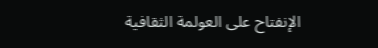الإنفتاح على العولمة الثقافية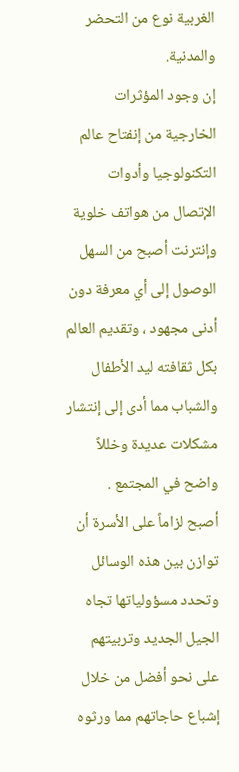الغربية نوع من التحضر والمدنية.
إن وجود المؤثرات الخارجية من إنفتاح عالم التكنولوجيا وأدوات الإتصال من هواتف خلوية وإنترنت أصبح من السهل الوصول إلى أي معرفة دون أدنى مجهود ، وتقديم العالم بكل ثقافته ليد الأطفال والشباب مما أدى إلى إنتشار مشكلات عديدة وخللاً واضح في المجتمع .
أصبح لزاماً على الأسرة أن توازن بين هذه الوسائل وتحدد مسؤولياتها تجاه الجيل الجديد وتربيتهم على نحو أفضل من خلال إشباع حاجاتهم مما ورثوه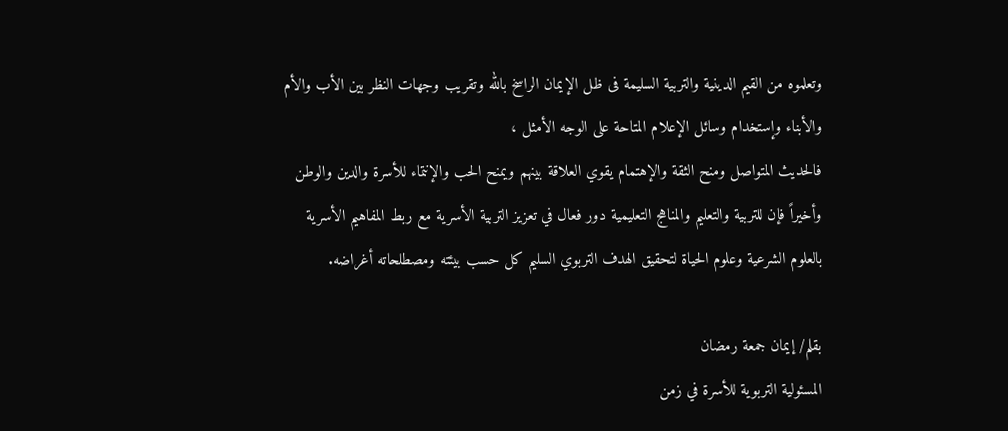وتعلموه من القيم الدينية والتربية السليمة فى ظل الإيمان الراسخ بالله وتقريب وجهات النظر بين الأب والأم والأبناء وإستخدام وسائل الإعلام المتاحة على الوجه الأمثل ،
فالحديث المتواصل ومنح الثقة والإهتمام يقوي العلاقة بينهم ويمنح الحب والإنتماء للأسرة والدين والوطن
وأخيراً فإن للتربية والتعليم والمناهج التعليمية دور فعال في تعزيز التربية الأسرية مع ربط المفاهيم الأسرية بالعلوم الشرعية وعلوم الحياة لتحقيق الهدف التربوي السليم كل حسب بيئته ومصطلحاته أغراضه.

بقلم/ إيمان جمعة رمضان
المسئولية التربوية للأسرة في زمن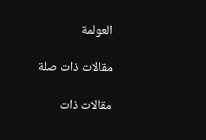العولمة

مقالات ذات صلة

مقالات ذات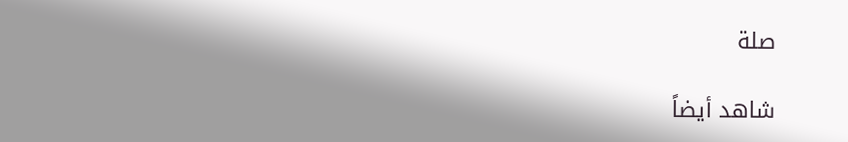صلة

شاهد أيضاً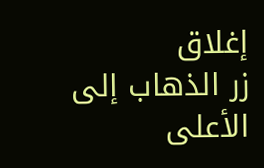إغلاق
زر الذهاب إلى الأعلى